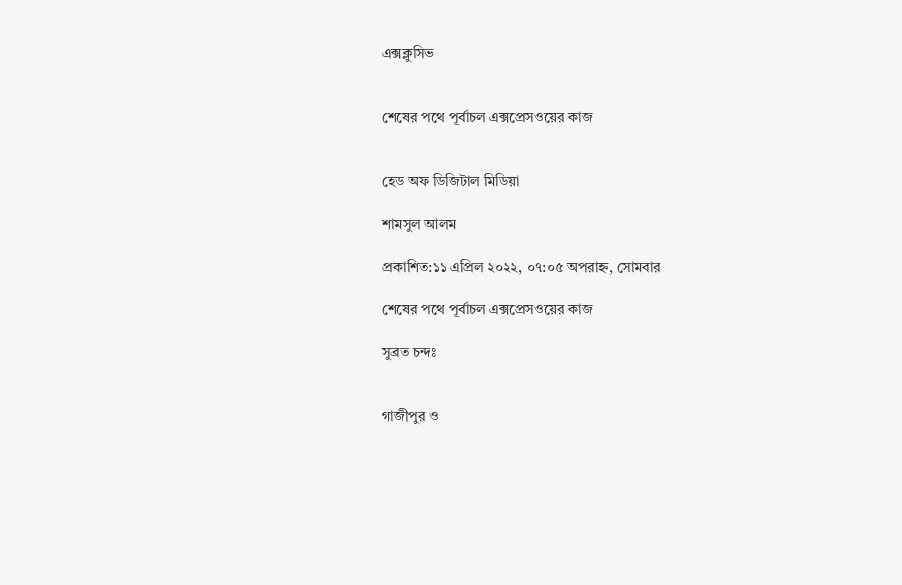এক্সক্লুসিভ


শেষের পথে পূর্বাচল এক্সপ্রেসওয়ের কাজ


হেড অফ ডিজিটাল মিডিয়া

শামসুল আলম

প্রকাশিত:১১ এপ্রিল ২০২২, ০৭:০৫ অপরাহ্ন, সোমবার

শেষের পথে পূর্বাচল এক্সপ্রেসওয়ের কাজ

সুব্রত চন্দঃ


গাজীপুর ও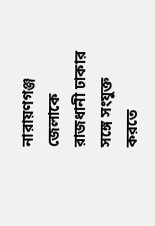নারায়ণগঞ্জ জেলাকে রাজধানী ঢাকার সঙ্গে সংযুক্ত করতে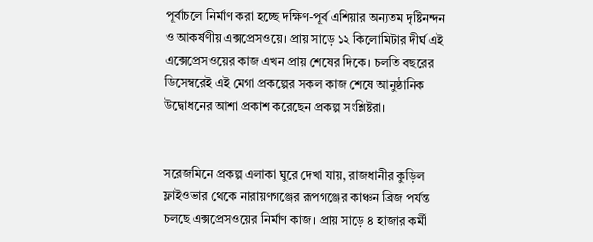পূর্বাচলে নির্মাণ করা হচ্ছে দক্ষিণ-পূর্ব এশিয়ার অন্যতম দৃষ্টিনন্দন ও আকর্ষণীয় এক্সপ্রেসওয়ে। প্রায় সাড়ে ১২ কিলোমিটার দীর্ঘ এই এক্সেপ্রেসওয়ের কাজ এখন প্রায় শেষের দিকে। চলতি বছরের ডিসেম্বরেই এই মেগা প্রকল্পের সকল কাজ শেষে আনুষ্ঠানিক উদ্বোধনের আশা প্রকাশ করেছেন প্রকল্প সংশ্লিষ্টরা।


সরেজমিনে প্রকল্প এলাকা ঘুরে দেখা যায়, রাজধানীর কুড়িল ফ্লাইওভার থেকে নারায়ণগঞ্জের রূপগঞ্জের কাঞ্চন ব্রিজ পর্যন্ত চলছে এক্সপ্রেসওয়ের নির্মাণ কাজ। প্রায় সাড়ে ৪ হাজার কর্মী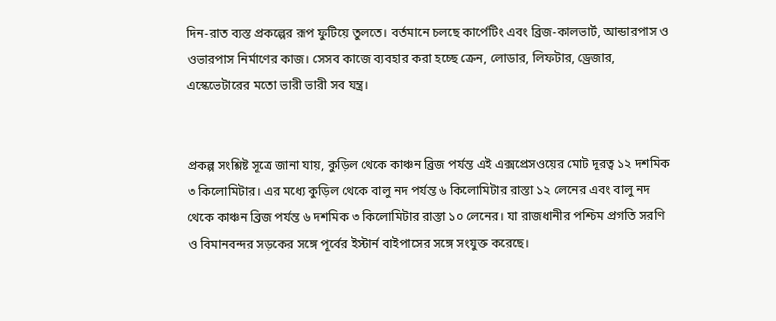দিন-রাত ব্যস্ত প্রকল্পের রূপ ফুটিয়ে তুলতে। বর্তমানে চলছে কার্পেটিং এবং ব্রিজ-কালভার্ট, আন্ডারপাস ও ওভারপাস নির্মাণের কাজ। সেসব কাজে ব্যবহার করা হচ্ছে ক্রেন, লোডার, লিফটার, ড্রেজার, এস্কেভেটারের মতো ভারী ভারী সব যন্ত্র।


প্রকল্প সংশ্লিষ্ট সূত্রে জানা যায়, কুড়িল থেকে কাঞ্চন ব্রিজ পর্যন্ত এই এক্সপ্রেসওয়ের মোট দূরত্ব ১২ দশমিক ৩ কিলোমিটার। এর মধ্যে কুড়িল থেকে বালু নদ পর্যন্ত ৬ কিলোমিটার রাস্তা ১২ লেনের এবং বালু নদ থেকে কাঞ্চন ব্রিজ পর্যন্ত ৬ দশমিক ৩ কিলোমিটার রাস্তা ১০ লেনের। যা রাজধানীর পশ্চিম প্রগতি সরণি ও বিমানবন্দর সড়কের সঙ্গে পূর্বের ইস্টার্ন বাইপাসের সঙ্গে সংযুক্ত করেছে।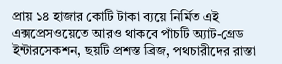প্রায় ১৪ হাজার কোটি টাকা ব্যয়ে নির্মিত এই এক্সপ্রেসওয়েতে আরও থাকবে পাঁচটি অ্যাট-গ্রেড ইন্টারসেকশন, ছয়টি প্রশস্ত ব্রিজ, পথচারীদের রাস্তা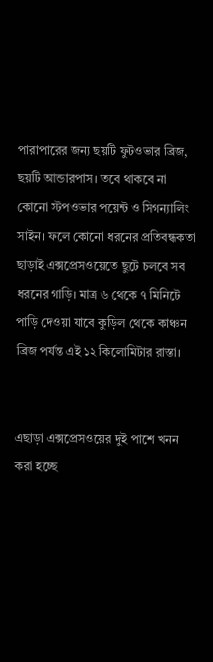পারাপারের জন্য ছয়টি ফুটওভার ব্রিজ, ছয়টি আন্ডারপাস। তবে থাকবে না কোনো স্টপওভার পয়েন্ট ও সিগন্যালিং সাইন। ফলে কোনো ধরনের প্রতিবন্ধকতা ছাড়াই এক্সপ্রেসওয়েতে ছুটে চলবে সব ধরনের গাড়ি। মাত্র ৬ থেকে ৭ মিনিটে পাড়ি দেওয়া যাবে কুড়িল থেকে কাঞ্চন ব্রিজ পর্যন্ত এই ১২ কিলোমিটার রাস্তা।


এছাড়া এক্সপ্রেসওয়ের দুই পাশে খনন করা হচ্ছে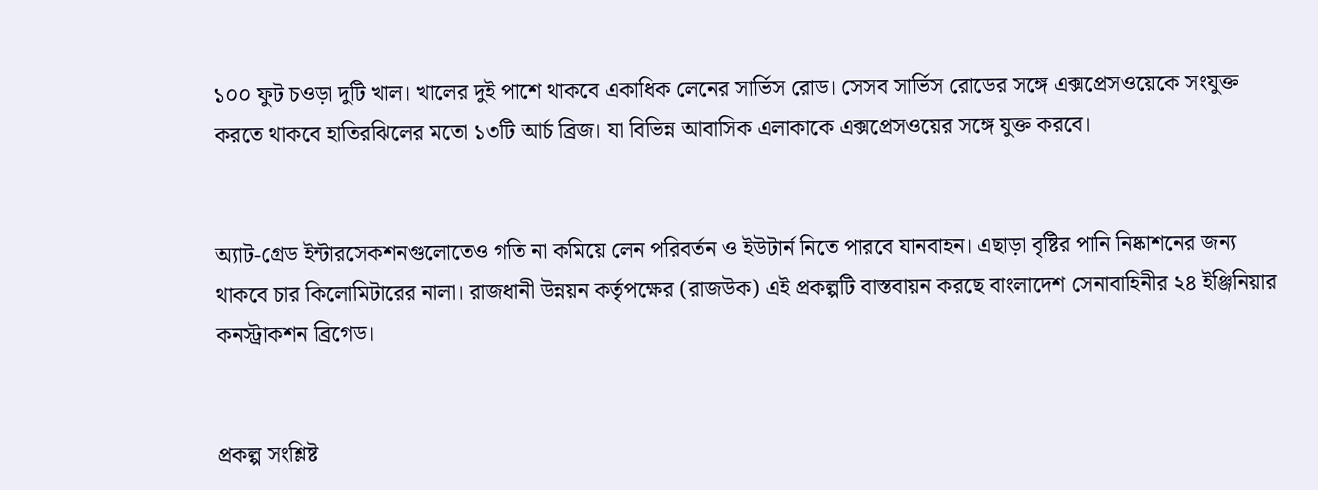১০০ ফুট চওড়া দুটি খাল। খালের দুই পাশে থাকবে একাধিক লেনের সার্ভিস রোড। সেসব সার্ভিস রোডের সঙ্গে এক্সপ্রেসওয়েকে সংযুক্ত করতে থাকবে হাতিরঝিলের মতো ১৩টি আর্চ ব্রিজ। যা বিভিন্ন আবাসিক এলাকাকে এক্সপ্রেসওয়ের সঙ্গে যুক্ত করবে।


অ্যাট-গ্রেড ইন্টারসেকশনগুলোতেও গতি না কমিয়ে লেন পরিবর্তন ও ইউটার্ন নিতে পারবে যানবাহন। এছাড়া বৃষ্টির পানি নিষ্কাশনের জন্য থাকবে চার কিলোমিটারের নালা। রাজধানী উন্নয়ন কর্তৃপক্ষের (রাজউক) এই প্রকল্পটি বাস্তবায়ন করছে বাংলাদেশ সেনাবাহিনীর ২৪ ইঞ্জিনিয়ার কনস্ট্রাকশন ব্রিগেড।


প্রকল্প সংশ্লিষ্ট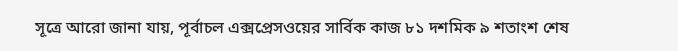সূত্রে আরো জানা যায়, পূর্বাচল এক্সপ্রেসওয়ের সার্বিক কাজ ৮১ দশমিক ৯ শতাংশ শেষ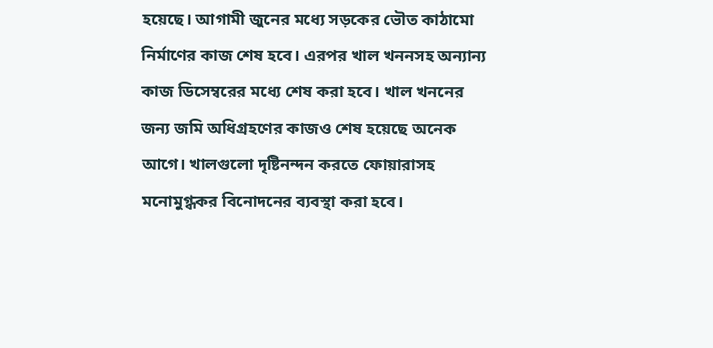হয়েছে। আগামী জুনের মধ্যে সড়কের ভৌত কাঠামো নির্মাণের কাজ শেষ হবে। এরপর খাল খননসহ অন্যান্য কাজ ডিসেম্বরের মধ্যে শেষ করা হবে। খাল খননের জন্য জমি অধিগ্রহণের কাজও শেষ হয়েছে অনেক আগে। খালগুলো দৃষ্টিনন্দন করতে ফোয়ারাসহ মনোমুগ্ধকর বিনোদনের ব্যবস্থা করা হবে।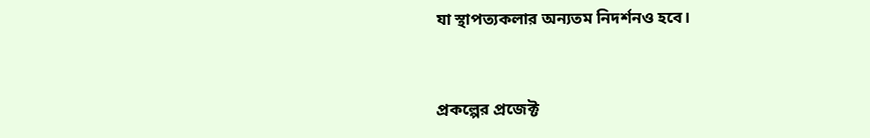যা স্থাপত্যকলার অন্যতম নিদর্শনও হবে।


প্রকল্পের প্রজেক্ট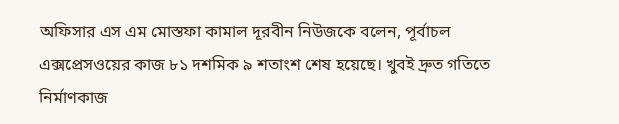অফিসার এস এম মোস্তফা কামাল দূরবীন নিউজকে বলেন, পূর্বাচল এক্সপ্রেসওয়ের কাজ ৮১ দশমিক ৯ শতাংশ শেষ হয়েছে। খুবই দ্রুত গতিতে নির্মাণকাজ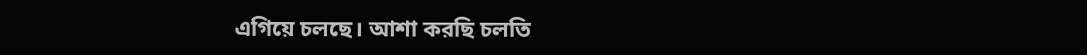এগিয়ে চলছে। আশা করছি চলতি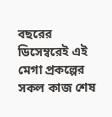বছরের ডিসেম্বরেই এই মেগা প্রকল্পের সকল কাজ শেষ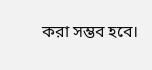করা সম্ভব হবে।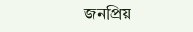জনপ্রিয়